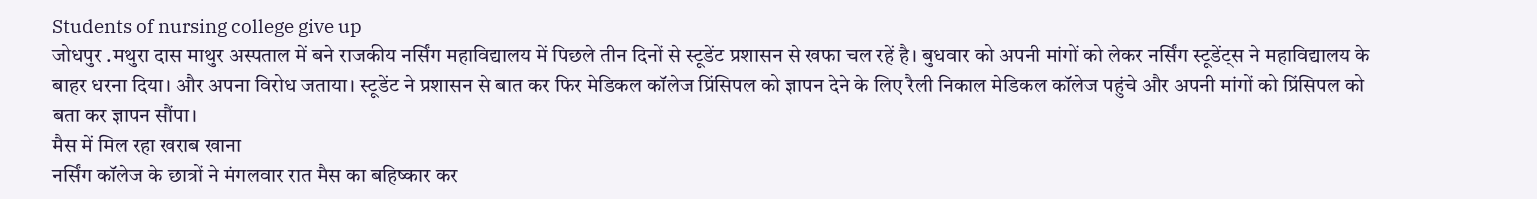Students of nursing college give up
जोधपुर .मथुरा दास माथुर अस्पताल में बने राजकीय नर्सिंग महाविद्यालय में पिछले तीन दिनों से स्टूडेंट प्रशासन से खफा चल रहें है। बुधवार को अपनी मांगों को लेकर नर्सिंग स्टूडेंट्स ने महाविद्यालय के बाहर धरना दिया। और अपना विरोध जताया। स्टूडेंट ने प्रशासन से बात कर फिर मेडिकल कॉलेज प्रिंसिपल को ज्ञापन देने के लिए रैली निकाल मेडिकल कॉलेज पहुंचे और अपनी मांगों को प्रिंसिपल को बता कर ज्ञापन सौंपा।
मैस में मिल रहा खराब खाना
नर्सिंग कॉलेज के छात्रों ने मंगलवार रात मैस का बहिष्कार कर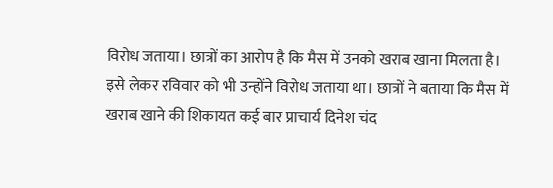विरोध जताया। छात्रों का आरोप है कि मैस में उनको खराब खाना मिलता है। इसे लेकर रविवार को भी उन्होंने विरोध जताया था। छात्रों ने बताया कि मैस में खराब खाने की शिकायत कई बार प्राचार्य दिनेश चंद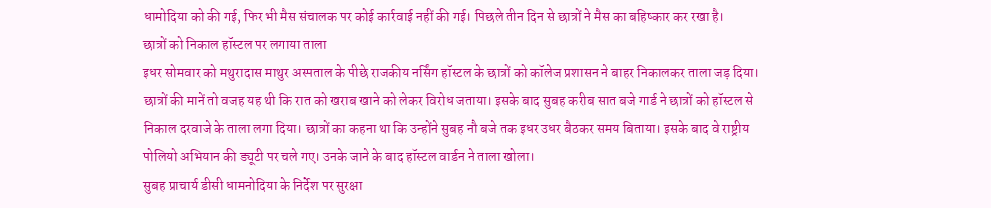धामोदिया को की गई, फिर भी मैस संचालक पर कोई कार्रवाई नहीं की गई। पिछले तीन दिन से छात्रों ने मैस का बहिष्कार कर रखा है।
छात्रों को निकाल हॉस्टल पर लगाया ताला
इधर सोमवार को मथुरादास माथुर अस्पताल के पीछे राजकीय नर्सिंग हॉस्टल के छात्रों को कॉलेज प्रशासन ने बाहर निकालकर ताला जड़ दिया। छात्रों की मानें तो वजह यह थी कि रात को खराब खाने को लेकर विरोध जताया। इसके बाद सुबह करीब सात बजे गार्ड ने छात्रों को हॉस्टल से निकाल दरवाजे के ताला लगा दिया। छात्रों का कहना था कि उन्होंने सुबह नौ बजे तक इधर उधर बैठकर समय बिताया। इसके बाद वे राष्ट्रीय पोलियो अभियान की ड्यूटी पर चले गए। उनके जाने के बाद हॉस्टल वार्डन ने ताला खोला।
सुबह प्राचार्य डीसी धामनोदिया के निर्देश पर सुरक्षा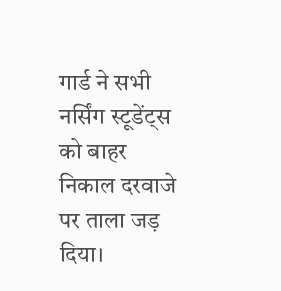गार्ड ने सभी नर्सिंग स्टूडेंट्स को बाहर निकाल दरवाजे पर ताला जड़ दिया।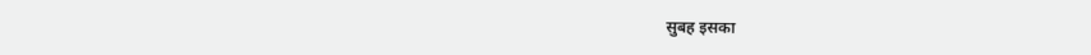सुबह इसका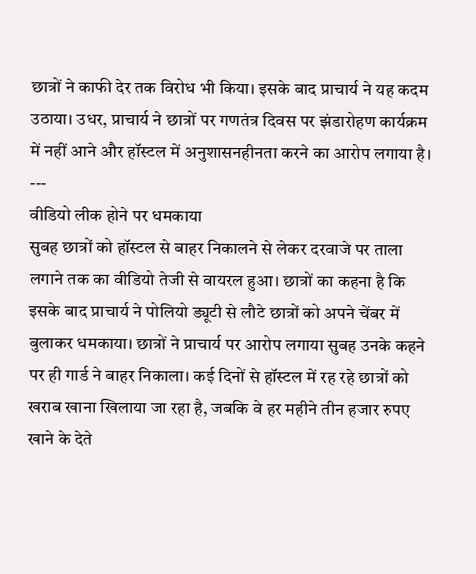छात्रों ने काफी देर तक विरोध भी किया। इसके बाद प्राचार्य ने यह कदम उठाया। उधर, प्राचार्य ने छात्रों पर गणतंत्र दिवस पर झंडारोहण कार्यक्रम में नहीं आने और हॉस्टल में अनुशासनहीनता करने का आरोप लगाया है।
---
वीडियो लीक होने पर धमकाया
सुबह छात्रों को हॉस्टल से बाहर निकालने से लेकर दरवाजे पर ताला लगाने तक का वीडियो तेजी से वायरल हुआ। छात्रों का कहना है कि इसके बाद प्राचार्य ने पोलियो ड्यूटी से लौटे छात्रों को अपने चेंबर में बुलाकर धमकाया। छात्रों ने प्राचार्य पर आरोप लगाया सुबह उनके कहने पर ही गार्ड ने बाहर निकाला। कई दिनों से हॉस्टल में रह रहे छात्रों को खराब खाना खिलाया जा रहा है, जबकि वे हर महीने तीन हजार रुपए खाने के देते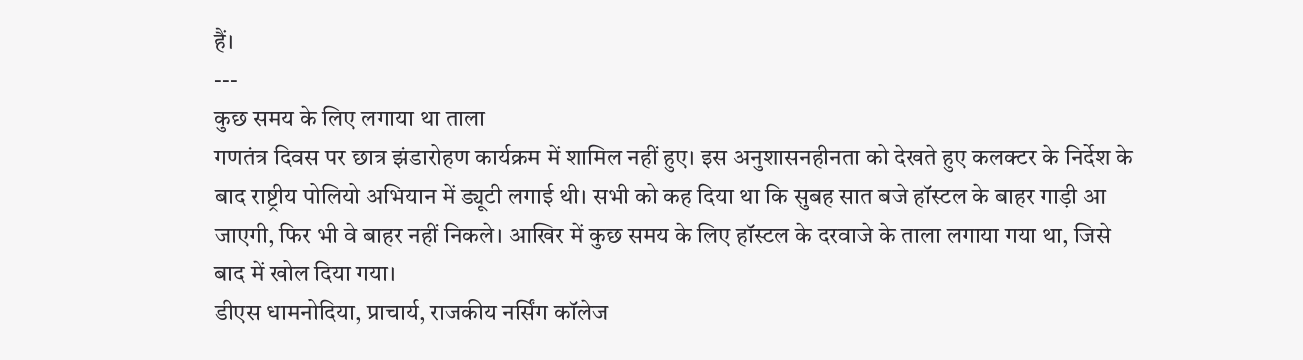हैं।
---
कुछ समय के लिए लगाया था ताला
गणतंत्र दिवस पर छात्र झंडारोहण कार्यक्रम में शामिल नहीं हुए। इस अनुशासनहीनता को देखते हुए कलक्टर के निर्देश के बाद राष्ट्रीय पोलियो अभियान में ड्यूटी लगाई थी। सभी को कह दिया था कि सुबह सात बजे हॉस्टल के बाहर गाड़ी आ जाएगी, फिर भी वे बाहर नहीं निकले। आखिर में कुछ समय के लिए हॉस्टल के दरवाजे के ताला लगाया गया था, जिसे बाद में खोल दिया गया।
डीएस धामनोदिया, प्राचार्य, राजकीय नर्सिंग कॉलेज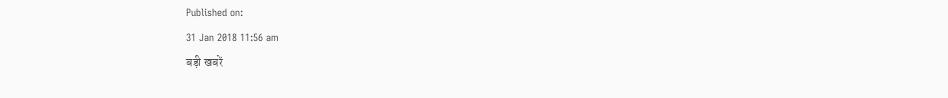Published on:
31 Jan 2018 11:56 am
बड़ी खबरें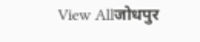View Allजोधपुर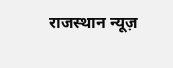राजस्थान न्यूज़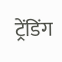ट्रेंडिंग